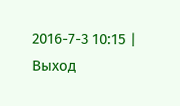2016-7-3 10:15 |
Выход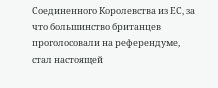Соединенного Королевства из ЕС, за что большинство британцев проголосовали на референдуме, стал настоящей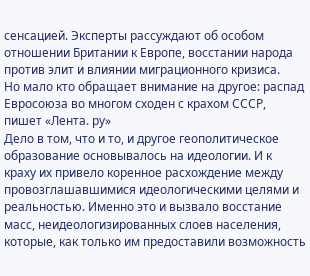сенсацией. Эксперты рассуждают об особом отношении Британии к Европе, восстании народа против элит и влиянии миграционного кризиса.
Но мало кто обращает внимание на другое: распад Евросоюза во многом сходен с крахом СССР, пишет «Лента. ру»
Дело в том, что и то, и другое геополитическое образование основывалось на идеологии. И к краху их привело коренное расхождение между провозглашавшимися идеологическими целями и реальностью. Именно это и вызвало восстание масс, неидеологизированных слоев населения, которые, как только им предоставили возможность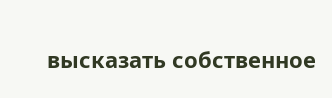высказать собственное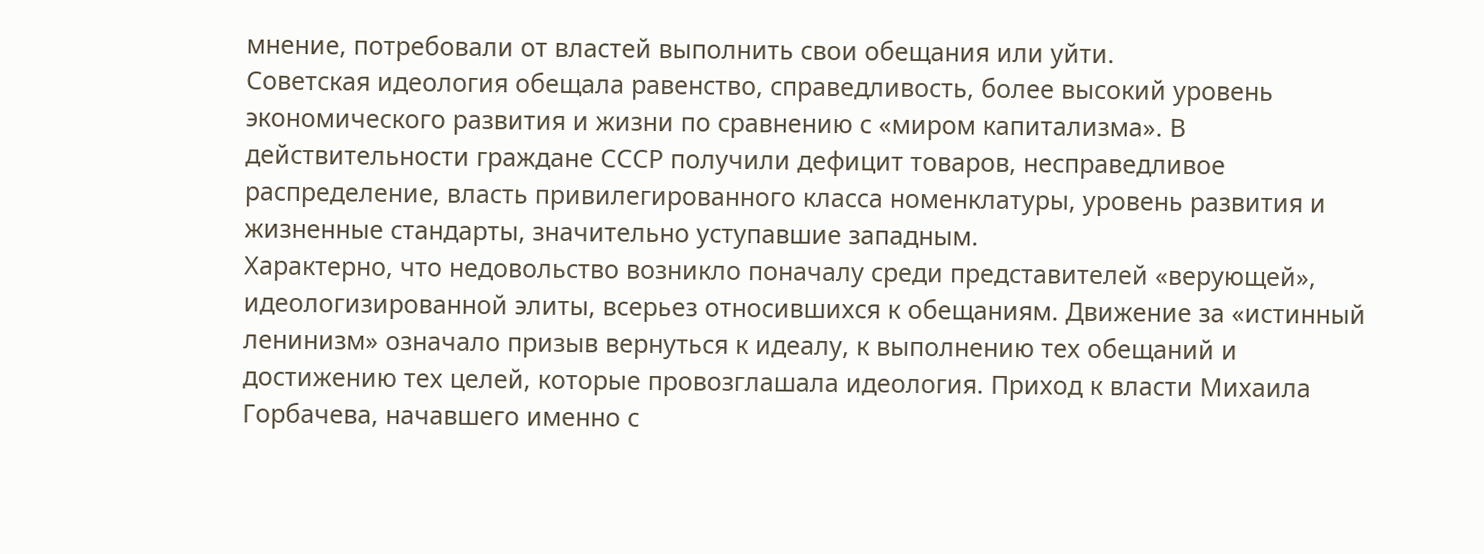мнение, потребовали от властей выполнить свои обещания или уйти.
Советская идеология обещала равенство, справедливость, более высокий уровень экономического развития и жизни по сравнению с «миром капитализма». В действительности граждане СССР получили дефицит товаров, несправедливое распределение, власть привилегированного класса номенклатуры, уровень развития и жизненные стандарты, значительно уступавшие западным.
Характерно, что недовольство возникло поначалу среди представителей «верующей», идеологизированной элиты, всерьез относившихся к обещаниям. Движение за «истинный ленинизм» означало призыв вернуться к идеалу, к выполнению тех обещаний и достижению тех целей, которые провозглашала идеология. Приход к власти Михаила Горбачева, начавшего именно с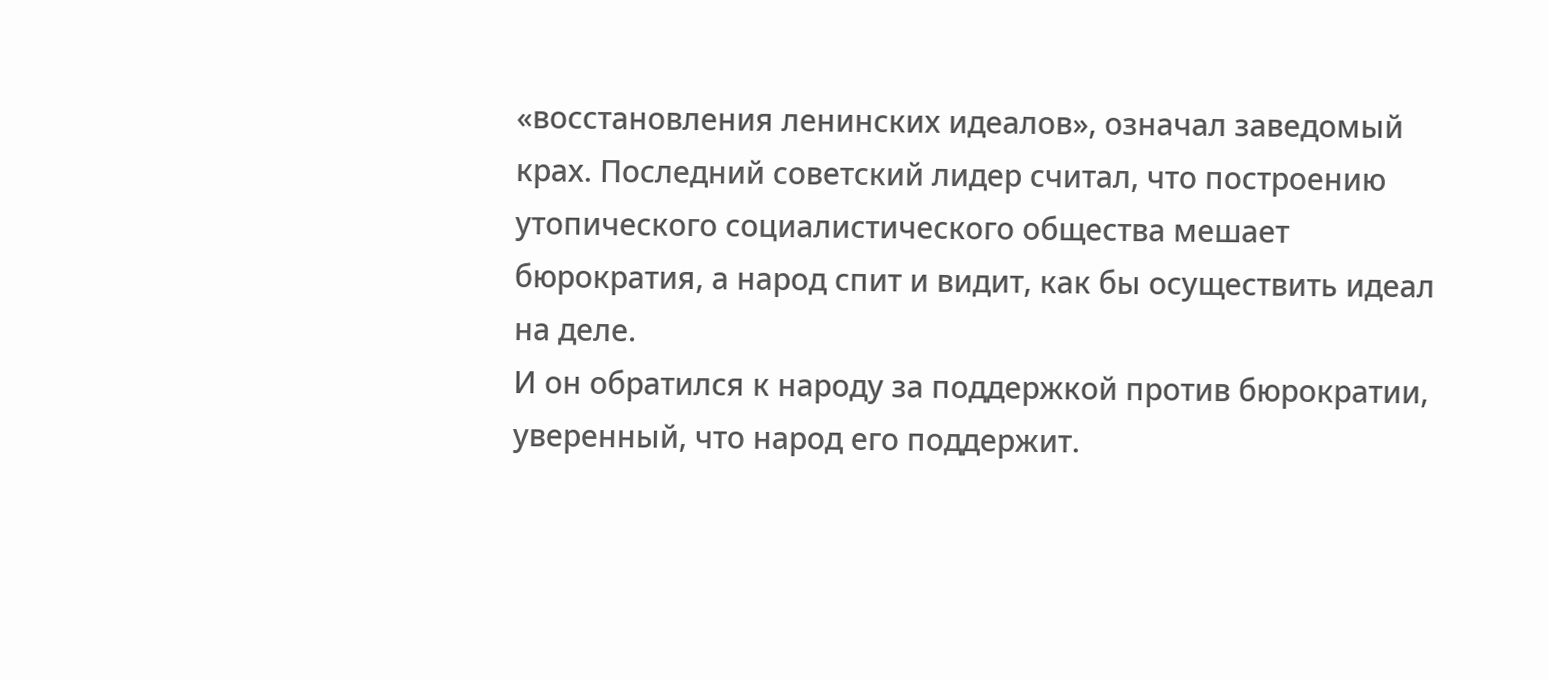«восстановления ленинских идеалов», означал заведомый крах. Последний советский лидер считал, что построению утопического социалистического общества мешает бюрократия, а народ спит и видит, как бы осуществить идеал на деле.
И он обратился к народу за поддержкой против бюрократии, уверенный, что народ его поддержит.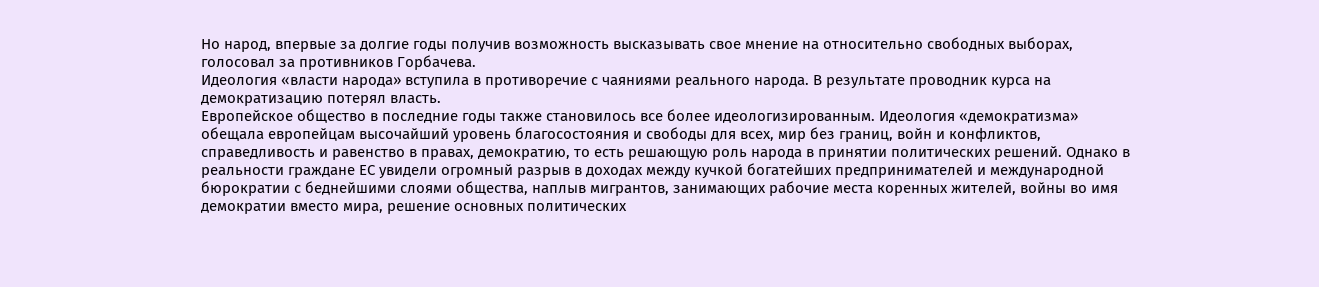Но народ, впервые за долгие годы получив возможность высказывать свое мнение на относительно свободных выборах, голосовал за противников Горбачева.
Идеология «власти народа» вступила в противоречие с чаяниями реального народа. В результате проводник курса на демократизацию потерял власть.
Европейское общество в последние годы также становилось все более идеологизированным. Идеология «демократизма» обещала европейцам высочайший уровень благосостояния и свободы для всех, мир без границ, войн и конфликтов, справедливость и равенство в правах, демократию, то есть решающую роль народа в принятии политических решений. Однако в реальности граждане ЕС увидели огромный разрыв в доходах между кучкой богатейших предпринимателей и международной бюрократии с беднейшими слоями общества, наплыв мигрантов, занимающих рабочие места коренных жителей, войны во имя демократии вместо мира, решение основных политических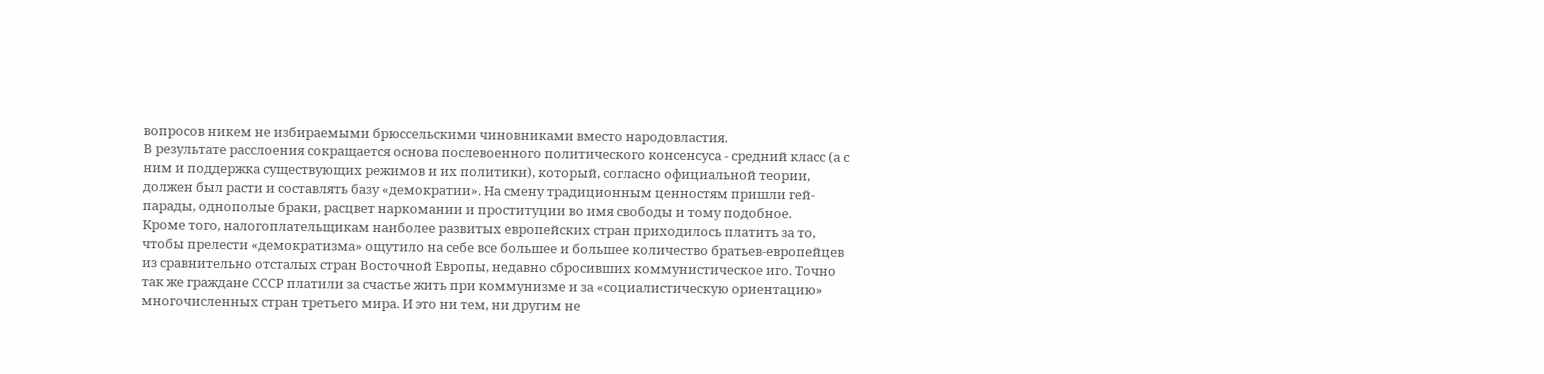вопросов никем не избираемыми брюссельскими чиновниками вместо народовластия.
В результате расслоения сокращается основа послевоенного политического консенсуса - средний класс (а с ним и поддержка существующих режимов и их политики), который, согласно официальной теории, должен был расти и составлять базу «демократии». На смену традиционным ценностям пришли гей-парады, однополые браки, расцвет наркомании и проституции во имя свободы и тому подобное.
Кроме того, налогоплательщикам наиболее развитых европейских стран приходилось платить за то, чтобы прелести «демократизма» ощутило на себе все большее и большее количество братьев-европейцев из сравнительно отсталых стран Восточной Европы, недавно сбросивших коммунистическое иго. Точно так же граждане СССР платили за счастье жить при коммунизме и за «социалистическую ориентацию» многочисленных стран третьего мира. И это ни тем, ни другим не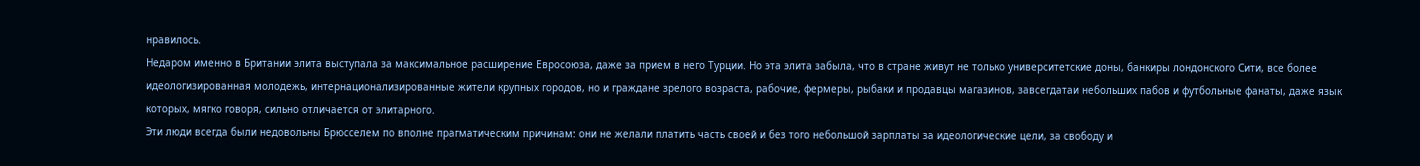нравилось.
Недаром именно в Британии элита выступала за максимальное расширение Евросоюза, даже за прием в него Турции. Но эта элита забыла, что в стране живут не только университетские доны, банкиры лондонского Сити, все более идеологизированная молодежь, интернационализированные жители крупных городов, но и граждане зрелого возраста, рабочие, фермеры, рыбаки и продавцы магазинов, завсегдатаи небольших пабов и футбольные фанаты, даже язык которых, мягко говоря, сильно отличается от элитарного.
Эти люди всегда были недовольны Брюсселем по вполне прагматическим причинам: они не желали платить часть своей и без того небольшой зарплаты за идеологические цели, за свободу и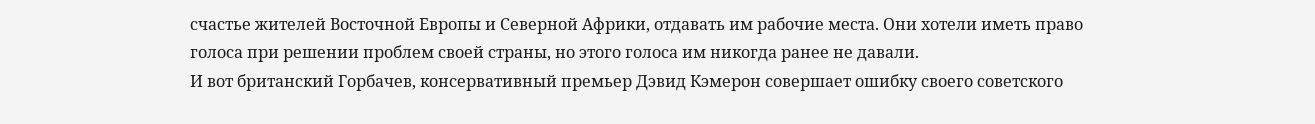счастье жителей Восточной Европы и Северной Африки, отдавать им рабочие места. Они хотели иметь право голоса при решении проблем своей страны, но этого голоса им никогда ранее не давали.
И вот британский Горбачев, консервативный премьер Дэвид Кэмерон совершает ошибку своего советского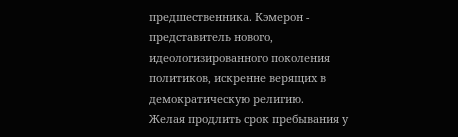предшественника. Кэмерон - представитель нового, идеологизированного поколения политиков, искренне верящих в демократическую религию.
Желая продлить срок пребывания у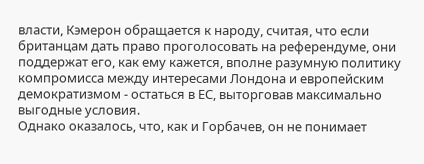власти, Кэмерон обращается к народу, считая, что если британцам дать право проголосовать на референдуме, они поддержат его, как ему кажется, вполне разумную политику компромисса между интересами Лондона и европейским демократизмом - остаться в ЕС, выторговав максимально выгодные условия.
Однако оказалось, что, как и Горбачев, он не понимает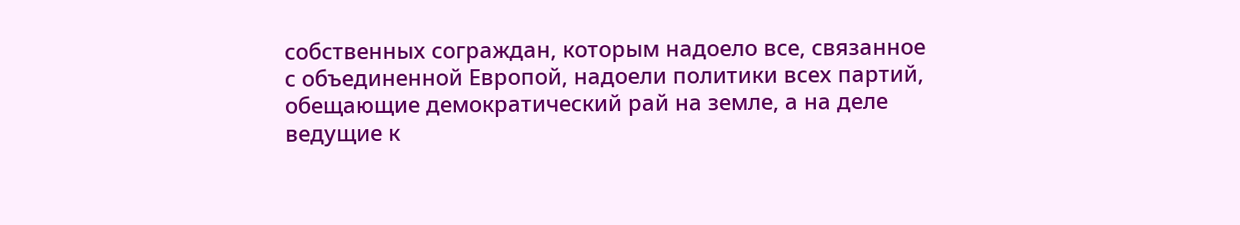собственных сограждан, которым надоело все, связанное с объединенной Европой, надоели политики всех партий, обещающие демократический рай на земле, а на деле ведущие к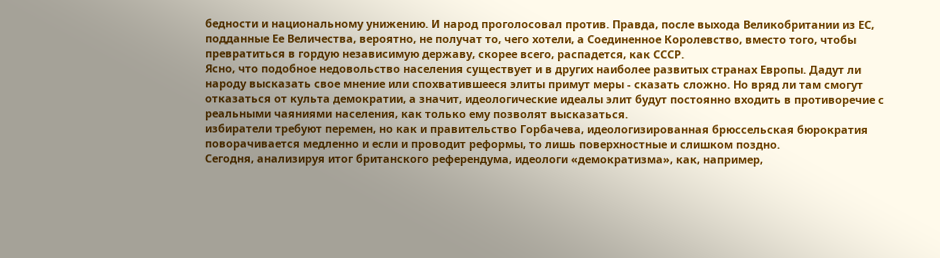бедности и национальному унижению. И народ проголосовал против. Правда, после выхода Великобритании из ЕС, подданные Ее Величества, вероятно, не получат то, чего хотели, а Соединенное Королевство, вместо того, чтобы превратиться в гордую независимую державу, скорее всего, распадется, как СССР.
Ясно, что подобное недовольство населения существует и в других наиболее развитых странах Европы. Дадут ли народу высказать свое мнение или спохватившееся элиты примут меры - сказать сложно. Но вряд ли там смогут отказаться от культа демократии, а значит, идеологические идеалы элит будут постоянно входить в противоречие с реальными чаяниями населения, как только ему позволят высказаться.
избиратели требуют перемен, но как и правительство Горбачева, идеологизированная брюссельская бюрократия поворачивается медленно и если и проводит реформы, то лишь поверхностные и слишком поздно.
Сегодня, анализируя итог британского референдума, идеологи «демократизма», как, например,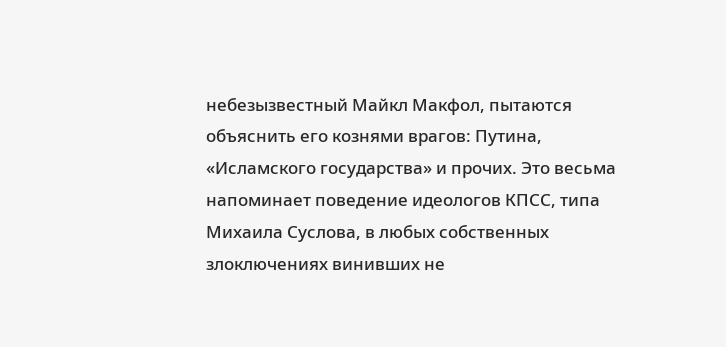небезызвестный Майкл Макфол, пытаются объяснить его кознями врагов: Путина, «Исламского государства» и прочих. Это весьма напоминает поведение идеологов КПСС, типа Михаила Суслова, в любых собственных злоключениях винивших не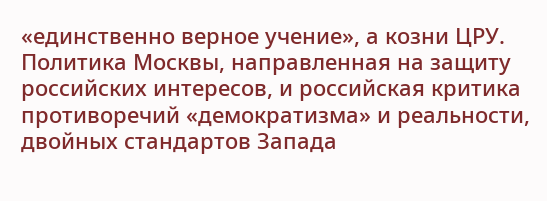«единственно верное учение», а козни ЦРУ.
Политика Москвы, направленная на защиту российских интересов, и российская критика противоречий «демократизма» и реальности, двойных стандартов Запада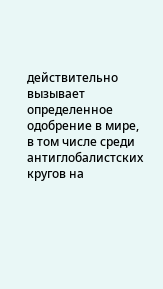действительно вызывает определенное одобрение в мире, в том числе среди антиглобалистских кругов на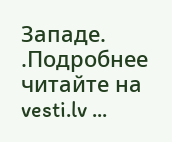Западе.
.Подробнее читайте на vesti.lv ...